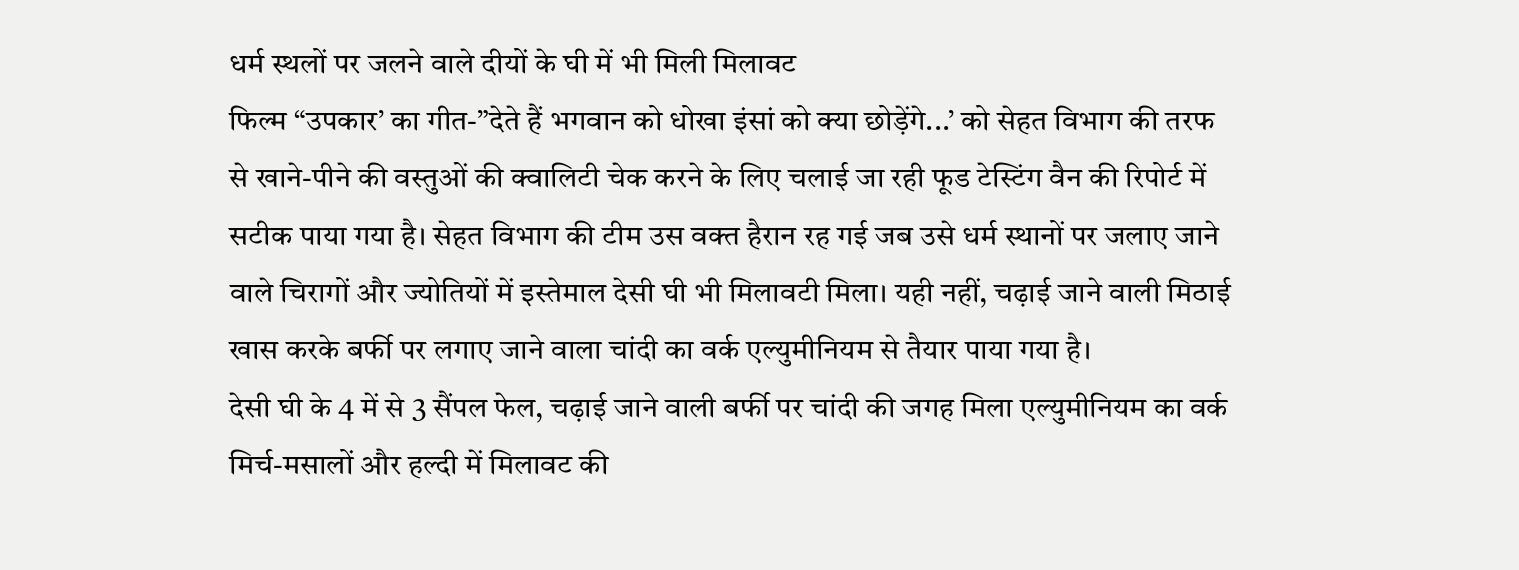धर्म स्थलों पर जलने वाले दीयों के घी में भी मिली मिलावट
फिल्म “उपकार’ का गीत-”देते हैं भगवान को धोखा इंसां को क्या छोड़ेंगे...’ को सेहत विभाग की तरफ से खाने-पीने की वस्तुओं की क्वालिटी चेक करने के लिए चलाई जा रही फूड टेस्टिंग वैन की रिपोर्ट में सटीक पाया गया है। सेहत विभाग की टीम उस वक्त हैरान रह गई जब उसे धर्म स्थानों पर जलाए जाने वाले चिरागों और ज्योतियों में इस्तेमाल देसी घी भी मिलावटी मिला। यही नहीं, चढ़ाई जाने वाली मिठाई खास करके बर्फी पर लगाए जाने वाला चांदी का वर्क एल्युमीनियम से तैयार पाया गया है।
देसी घी के 4 में से 3 सैंपल फेल, चढ़ाई जाने वाली बर्फी पर चांदी की जगह मिला एल्युमीनियम का वर्क
मिर्च-मसालों और हल्दी में मिलावट की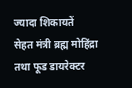ज्यादा शिकायतें
सेहत मंत्री ब्रह्म मोहिंद्रा तथा फूड डायरेक्टर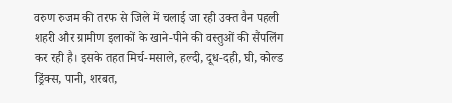वरुण रुजम की तरफ से जिले में चलाई जा रही उक्त वैन पहली शहरी और ग्रामीण इलाकों के खाने-पीने की वस्तुओं की सैंपलिंग कर रही है। इसके तहत मिर्च-मसाले, हल्दी, दूध-दही, घी, कोल्ड ड्रिंक्स, पानी, शरबत,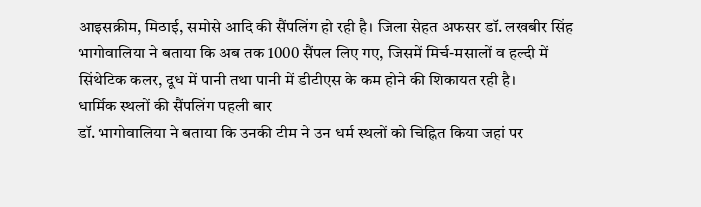आइसक्रीम, मिठाई, समोसे आदि की सैंपलिंग हो रही है। जिला सेहत अफसर डॉ. लखबीर सिंह भागोवालिया ने बताया कि अब तक 1000 सैंपल लिए गए, जिसमें मिर्च-मसालों व हल्दी में सिंथेटिक कलर, दूध में पानी तथा पानी में डीटीएस के कम होने की शिकायत रही है।
धार्मिक स्थलों की सैंपलिंग पहली बार
डॉ. भागोवालिया ने बताया कि उनकी टीम ने उन धर्म स्थलों को चिह्नित किया जहां पर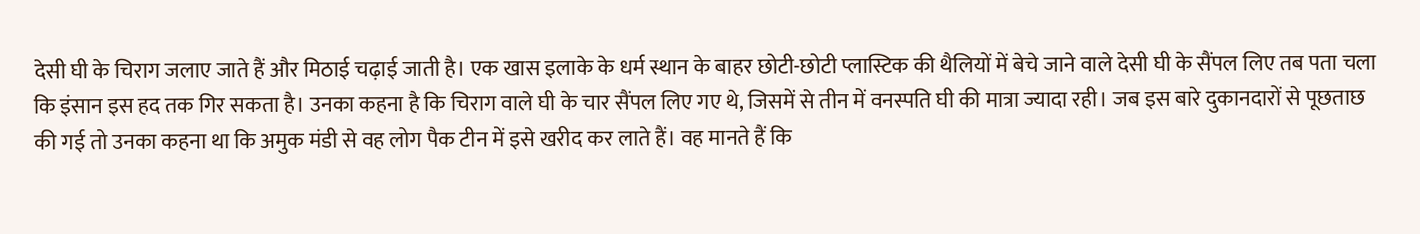देसी घी के चिराग जलाए जाते हैं और मिठाई चढ़ाई जाती है। एक खास इलाके के धर्म स्थान के बाहर छोटी-छोटी प्लास्टिक की थैलियों में बेचे जाने वाले देसी घी के सैंपल लिए तब पता चला कि इंसान इस हद तक गिर सकता है। उनका कहना है कि चिराग वाले घी के चार सैंपल लिए गए थे, जिसमें से तीन में वनस्पति घी की मात्रा ज्यादा रही। जब इस बारे दुकानदारों से पूछताछ की गई तो उनका कहना था कि अमुक मंडी से वह लोग पैक टीन में इसे खरीद कर लाते हैं। वह मानते हैं कि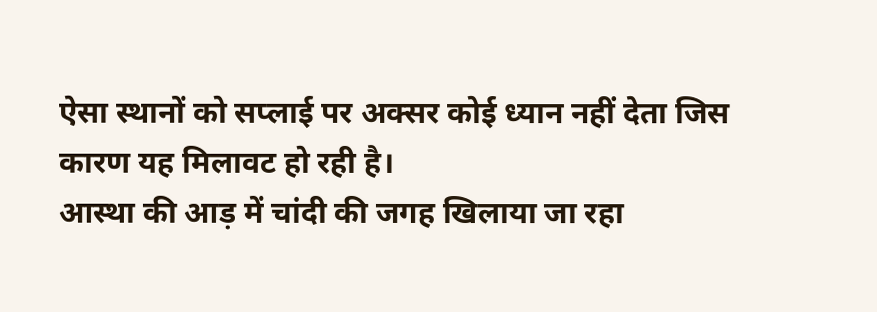ऐसा स्थानों को सप्लाई पर अक्सर कोई ध्यान नहीं देता जिस कारण यह मिलावट हो रही है।
आस्था की आड़ में चांदी की जगह खिलाया जा रहा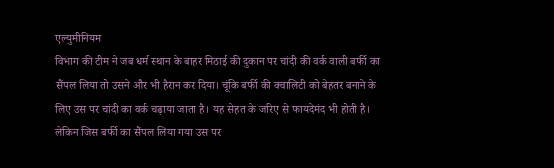एल्युमीनियम
विभाग की टीम ने जब धर्म स्थान के बाहर मिठाई की दुकान पर चांदी की वर्क वाली बर्फी का सैंपल लिया तो उसने और भी हैरान कर दिया। चूंकि बर्फी की क्वालिटी को बेहतर बनाने के लिए उस पर चांदी का वर्क चढ़ाया जाता है। यह सेहत के जरिए से फायदेमंद भी होती है। लेकिन जिस बर्फी का सैंपल लिया गया उस पर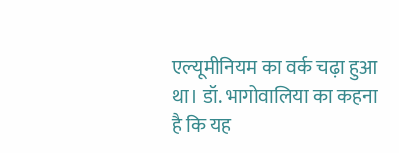एल्यूमीनियम का वर्क चढ़ा हुआ था। डॉ. भागोवालिया का कहना है कि यह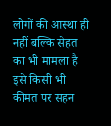लोगों की आस्था ही नहीं बल्कि सेहत का भी मामला है इसे किसी भी कीमत पर सहन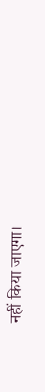नहीं किया जाएगा।